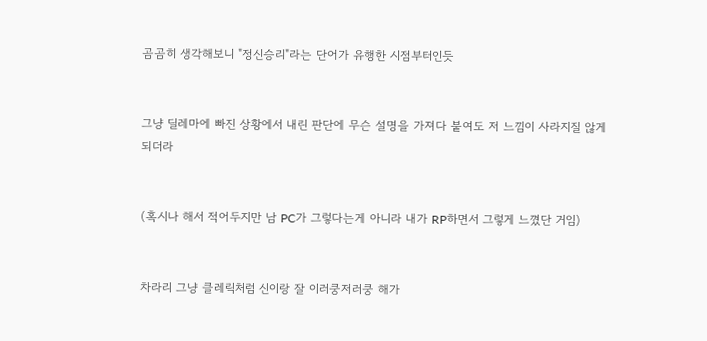곰곰히 생각해보니 "정신승리"라는 단어가 유행한 시점부터인듯


그냥 딜레마에 빠진 상황에서 내린 판단에 무슨 설명을 가져다 붙여도 저 느낌이 사라지질 않게 되더라


(혹시나 해서 적어두지만 남 PC가 그렇다는게 아니라 내가 RP하면서 그렇게 느꼈단 거임)


차라리 그냥 클레릭처럼 신이랑 잘 이러쿵저러쿵 해가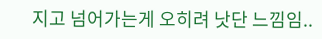지고 넘어가는게 오히려 낫단 느낌임..